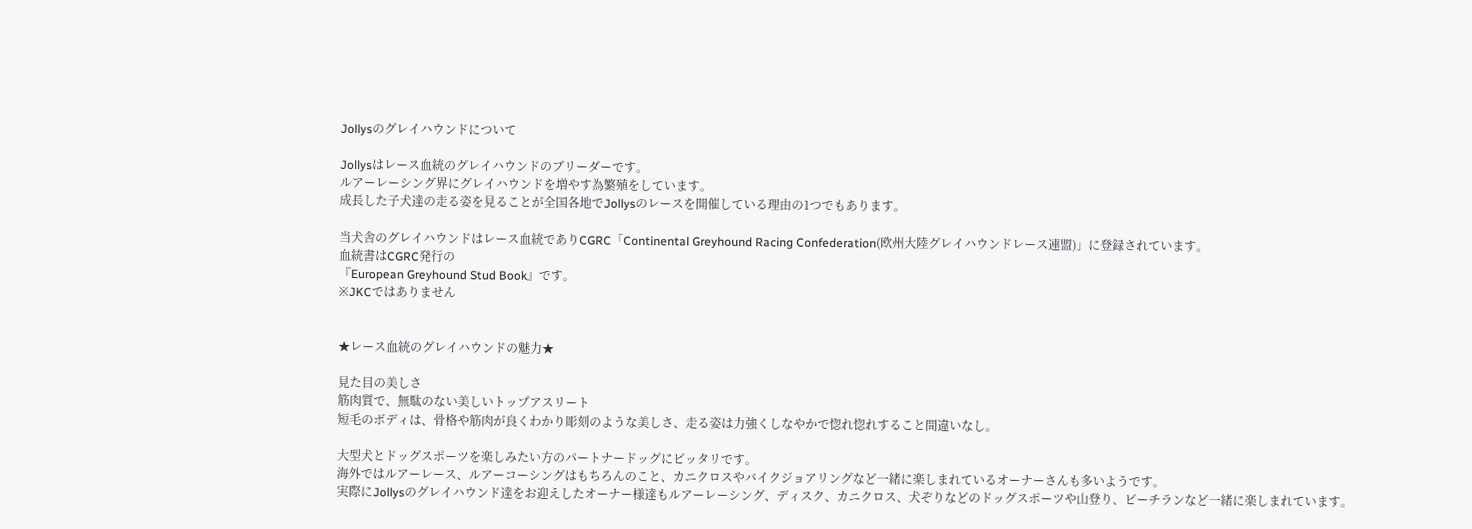Jollysのグレイハウンドについて

Jollysはレース血統のグレイハウンドのブリーダーです。
ルアーレーシング界にグレイハウンドを増やす為繁殖をしています。
成長した子犬達の走る姿を見ることが全国各地でJollysのレースを開催している理由の1つでもあります。

当犬舎のグレイハウンドはレース血統でありCGRC「Continental Greyhound Racing Confederation(欧州大陸グレイハウンドレース連盟)」に登録されています。
血統書はCGRC発行の
『European Greyhound Stud Book』です。
※JKCではありません


★レース血統のグレイハウンドの魅力★

見た目の美しさ
筋肉質で、無駄のない美しいトップアスリート
短毛のボディは、骨格や筋肉が良くわかり彫刻のような美しさ、走る姿は力強くしなやかで惚れ惚れすること間違いなし。

大型犬とドッグスポーツを楽しみたい方のパートナードッグにピッタリです。
海外ではルアーレース、ルアーコーシングはもちろんのこと、カニクロスやバイクジョアリングなど一緒に楽しまれているオーナーさんも多いようです。
実際にJollysのグレイハウンド達をお迎えしたオーナー様達もルアーレーシング、ディスク、カニクロス、犬ぞりなどのドッグスポーツや山登り、ビーチランなど一緒に楽しまれています。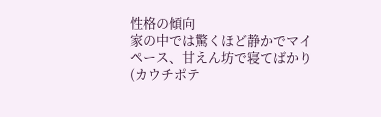性格の傾向
家の中では驚くほど静かでマイペース、甘えん坊で寝てばかり(カウチポテ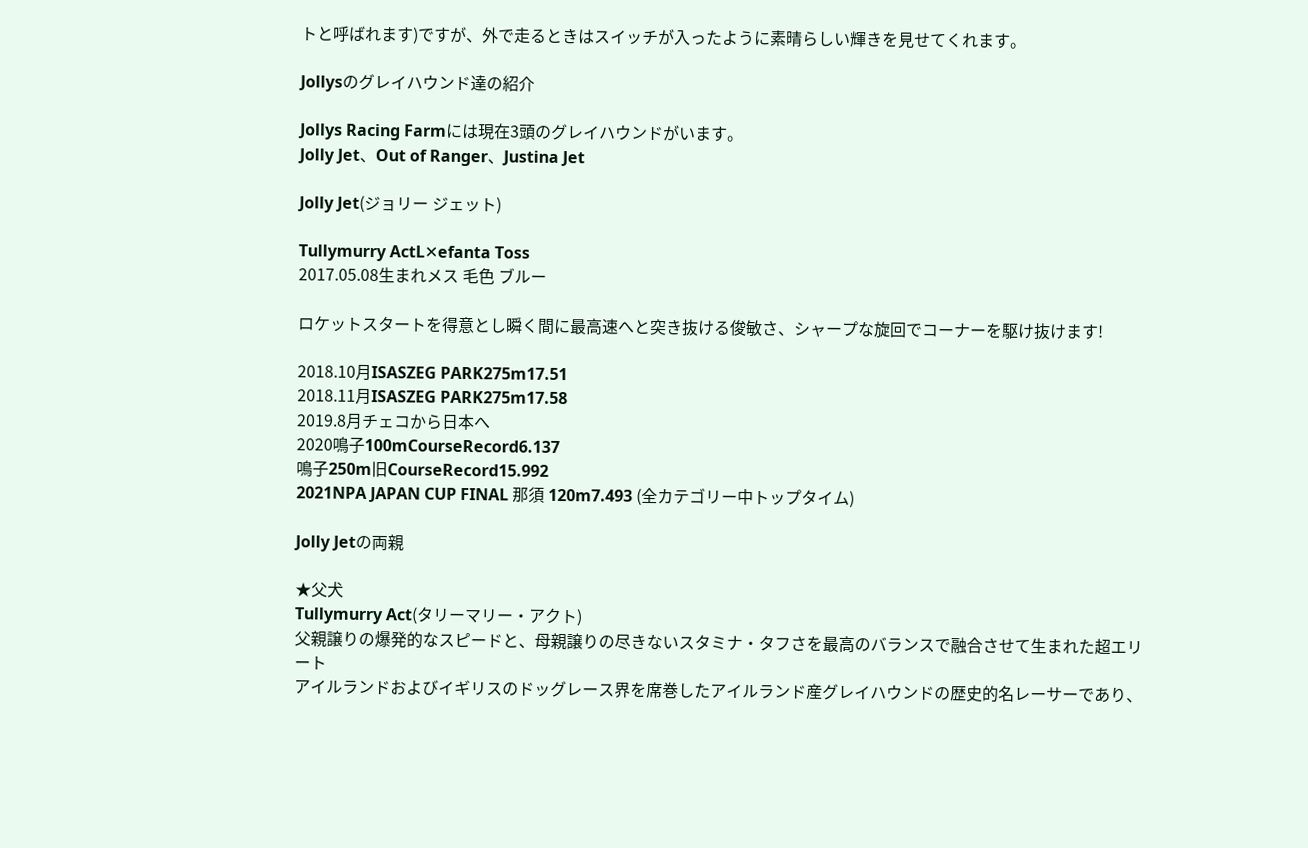トと呼ばれます)ですが、外で走るときはスイッチが入ったように素晴らしい輝きを見せてくれます。

Jollysのグレイハウンド達の紹介

Jollys Racing Farmには現在3頭のグレイハウンドがいます。
Jolly Jet、Out of Ranger、Justina Jet

Jolly Jet(ジョリー ジェット)

Tullymurry ActL✕efanta Toss
2017.05.08生まれメス 毛色 ブルー

ロケットスタートを得意とし瞬く間に最高速へと突き抜ける俊敏さ、シャープな旋回でコーナーを駆け抜けます!

2018.10月ISASZEG PARK275m17.51
2018.11月ISASZEG PARK275m17.58
2019.8月チェコから日本へ
2020鳴子100mCourseRecord6.137
鳴子250m旧CourseRecord15.992
2021NPA JAPAN CUP FINAL 那須 120m7.493 (全カテゴリー中トップタイム)

Jolly Jetの両親

★父犬
Tullymurry Act(タリーマリー・アクト)
父親譲りの爆発的なスピードと、母親譲りの尽きないスタミナ・タフさを最高のバランスで融合させて生まれた超エリート
アイルランドおよびイギリスのドッグレース界を席巻したアイルランド産グレイハウンドの歴史的名レーサーであり、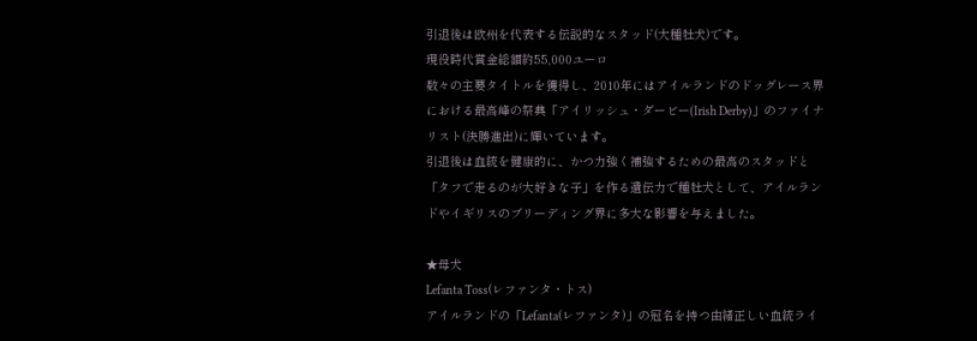引退後は欧州を代表する伝説的なスタッド(大種牡犬)です。
現役時代賞金総額約55,000ユーロ
数々の主要タイトルを獲得し、2010年にはアイルランドのドッグレース界における最高峰の祭典「アイリッシュ・ダービー(Irish Derby)」のファイナリスト(決勝進出)に輝いています。
引退後は血統を健康的に、かつ力強く補強するための最高のスタッドと「タフで走るのが大好きな子」を作る遺伝力で種牡犬として、アイルランドやイギリスのブリーディング界に多大な影響を与えました。

★母犬
Lefanta Toss(レファンタ・トス)
アイルランドの「Lefanta(レファンタ)」の冠名を持つ由緒正しい血統ライ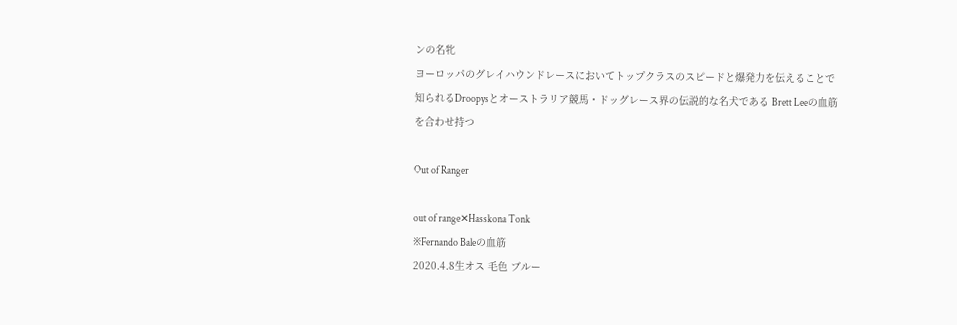ンの名牝
ヨーロッパのグレイハウンドレースにおいてトップクラスのスピードと爆発力を伝えることで知られるDroopysとオーストラリア競馬・ドッグレース界の伝説的な名犬である Brett Leeの血筋を合わせ持つ

Out of Ranger

out of range✕Hasskona Tonk
※Fernando Baleの血筋
2020.4.8生オス 毛色 ブルー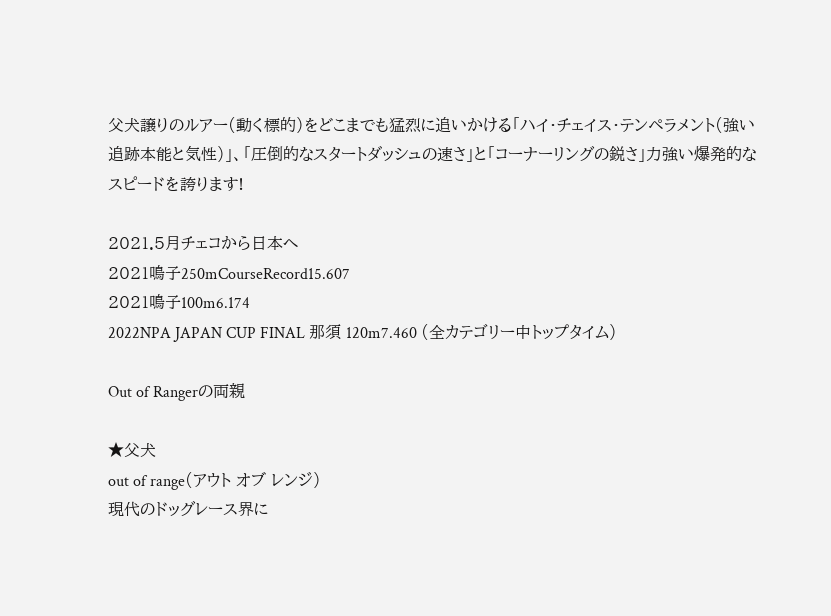父犬譲りのルアー(動く標的)をどこまでも猛烈に追いかける「ハイ・チェイス・テンペラメント(強い追跡本能と気性)」、「圧倒的なスタートダッシュの速さ」と「コーナーリングの鋭さ」力強い爆発的なスピードを誇ります!

2021.5月チェコから日本へ
2021鳴子250mCourseRecord15.607
2021鳴子100m6.174
2022NPA JAPAN CUP FINAL 那須 120m7.460 (全カテゴリー中トップタイム)

Out of Rangerの両親

★父犬
out of range(アウト オブ レンジ)
現代のドッグレース界に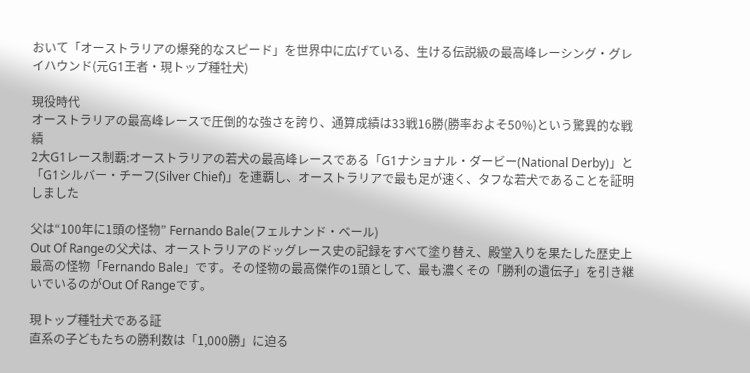おいて「オーストラリアの爆発的なスピード」を世界中に広げている、生ける伝説級の最高峰レーシング・グレイハウンド(元G1王者・現トップ種牡犬)

現役時代
オーストラリアの最高峰レースで圧倒的な強さを誇り、通算成績は33戦16勝(勝率およそ50%)という驚異的な戦績
2大G1レース制覇:オーストラリアの若犬の最高峰レースである「G1ナショナル・ダービー(National Derby)」と「G1シルバー・チーフ(Silver Chief)」を連覇し、オーストラリアで最も足が速く、タフな若犬であることを証明しました

父は“100年に1頭の怪物” Fernando Bale(フェルナンド・ベール)
Out Of Rangeの父犬は、オーストラリアのドッグレース史の記録をすべて塗り替え、殿堂入りを果たした歴史上最高の怪物「Fernando Bale」です。その怪物の最高傑作の1頭として、最も濃くその「勝利の遺伝子」を引き継いでいるのがOut Of Rangeです。

現トップ種牡犬である証
直系の子どもたちの勝利数は「1,000勝」に迫る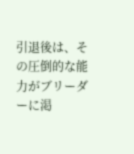引退後は、その圧倒的な能力がブリーダーに渇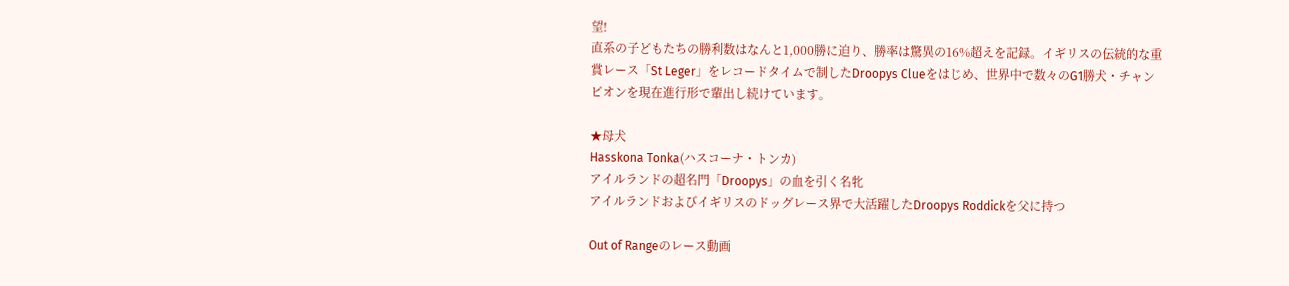望!
直系の子どもたちの勝利数はなんと1,000勝に迫り、勝率は驚異の16%超えを記録。イギリスの伝統的な重賞レース「St Leger」をレコードタイムで制したDroopys Clueをはじめ、世界中で数々のG1勝犬・チャンピオンを現在進行形で輩出し続けています。

★母犬
Hasskona Tonka(ハスコーナ・トンカ)
アイルランドの超名門「Droopys」の血を引く名牝
アイルランドおよびイギリスのドッグレース界で大活躍したDroopys Roddickを父に持つ

Out of Rangeのレース動画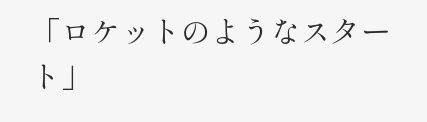「ロケットのようなスタート」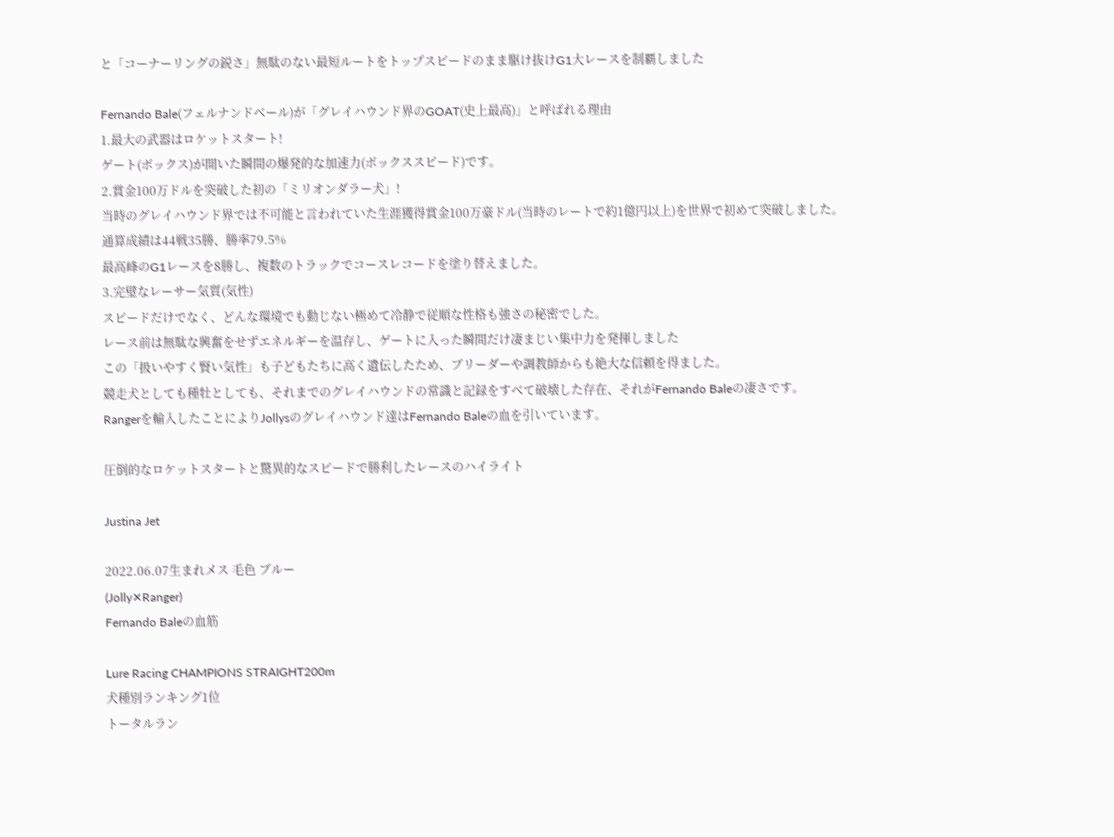と「コーナーリングの鋭さ」無駄のない最短ルートをトップスピードのまま駆け抜けG1大レースを制覇しました

Fernando Bale(フェルナンドベール)が「グレイハウンド界のGOAT(史上最高)」と呼ばれる理由
1.最大の武器はロケットスタート!
ゲート(ボックス)が開いた瞬間の爆発的な加速力(ボックススピード)です。
2.賞金100万ドルを突破した初の「ミリオンダラー犬」!
当時のグレイハウンド界では不可能と言われていた生涯獲得賞金100万豪ドル(当時のレートで約1億円以上)を世界で初めて突破しました。
通算成績は44戦35勝、勝率79.5%
最高峰のG1レースを8勝し、複数のトラックでコースレコードを塗り替えました。
3.完璧なレーサー気質(気性)
スピードだけでなく、どんな環境でも動じない極めて冷静で従順な性格も強さの秘密でした。
レース前は無駄な興奮をせずエネルギーを温存し、ゲートに入った瞬間だけ凄まじい集中力を発揮しました
この「扱いやすく賢い気性」も子どもたちに高く遺伝したため、ブリーダーや調教師からも絶大な信頼を得ました。
競走犬としても種牡としても、それまでのグレイハウンドの常識と記録をすべて破壊した存在、それがFernando Baleの凄さです。
Rangerを輸入したことによりJollysのグレイハウンド達はFernando Baleの血を引いています。

圧倒的なロケットスタートと驚異的なスピードで勝利したレースのハイライト

Justina Jet

2022.06.07生まれメス 毛色 ブルー
(Jolly✕Ranger)
Fernando Baleの血筋

Lure Racing CHAMPIONS STRAIGHT200m
犬種別ランキング1位
トータルラン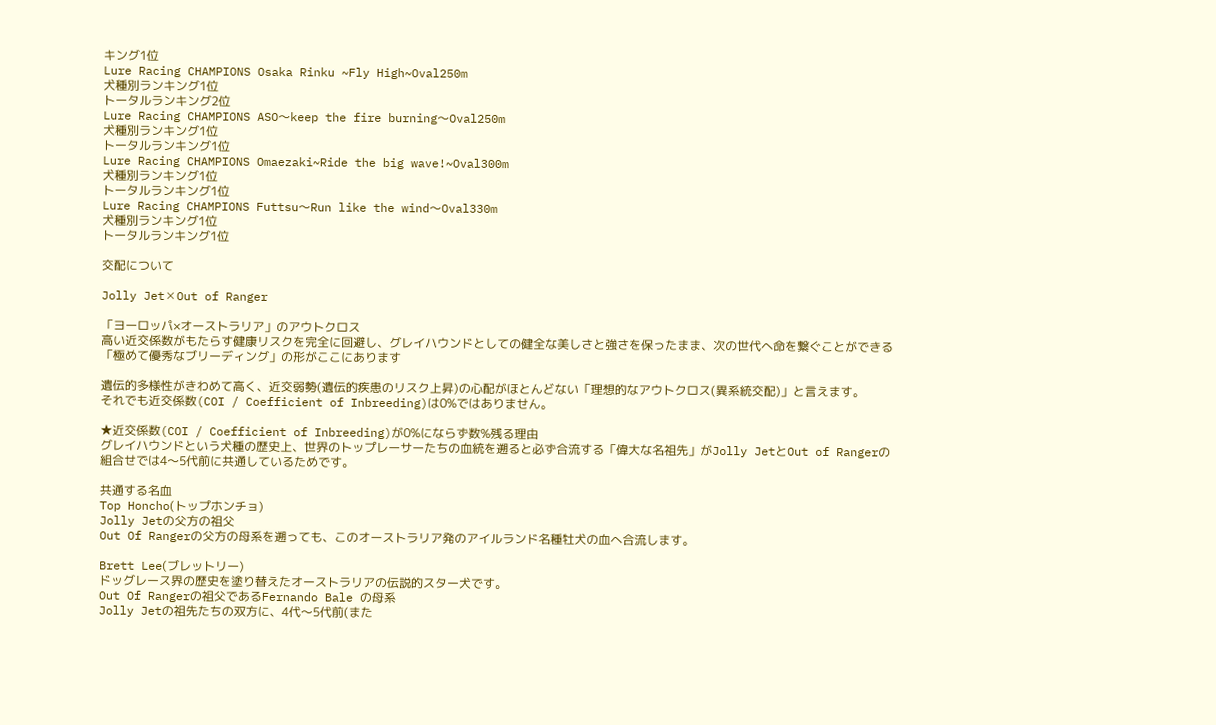キング1位
Lure Racing CHAMPIONS Osaka Rinku ~Fly High~Oval250m
犬種別ランキング1位
トータルランキング2位
Lure Racing CHAMPIONS ASO〜keep the fire burning〜Oval250m
犬種別ランキング1位
トータルランキング1位
Lure Racing CHAMPIONS Omaezaki~Ride the big wave!~Oval300m
犬種別ランキング1位
トータルランキング1位
Lure Racing CHAMPIONS Futtsu〜Run like the wind〜Oval330m
犬種別ランキング1位
トータルランキング1位

交配について

Jolly Jet✕Out of Ranger

「ヨーロッパ×オーストラリア」のアウトクロス
高い近交係数がもたらす健康リスクを完全に回避し、グレイハウンドとしての健全な美しさと強さを保ったまま、次の世代へ命を繋ぐことができる「極めて優秀なブリーディング」の形がここにあります

遺伝的多様性がきわめて高く、近交弱勢(遺伝的疾患のリスク上昇)の心配がほとんどない「理想的なアウトクロス(異系統交配)」と言えます。
それでも近交係数(COI / Coefficient of Inbreeding)は0%ではありません。

★近交係数(COI / Coefficient of Inbreeding)が0%にならず数%残る理由
グレイハウンドという犬種の歴史上、世界のトップレーサーたちの血統を遡ると必ず合流する「偉大な名祖先」がJolly JetとOut of Rangerの組合せでは4〜5代前に共通しているためです。

共通する名血
Top Honcho(トップホンチョ)
Jolly Jetの父方の祖父
Out Of Rangerの父方の母系を遡っても、このオーストラリア発のアイルランド名種牡犬の血へ合流します。

Brett Lee(ブレットリー)
ドッグレース界の歴史を塗り替えたオーストラリアの伝説的スター犬です。
Out Of Rangerの祖父であるFernando Bale の母系
Jolly Jetの祖先たちの双方に、4代〜5代前(また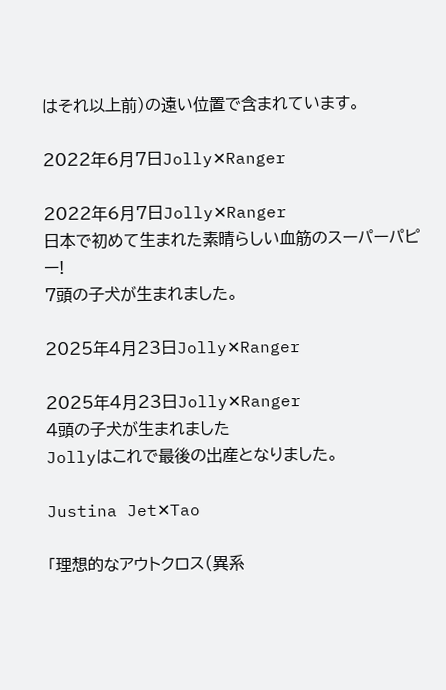はそれ以上前)の遠い位置で含まれています。

2022年6月7日Jolly✕Ranger

2022年6月7日Jolly✕Ranger
日本で初めて生まれた素晴らしい血筋のスーパーパピー!
7頭の子犬が生まれました。

2025年4月23日Jolly✕Ranger

2025年4月23日Jolly✕Ranger
4頭の子犬が生まれました
Jollyはこれで最後の出産となりました。

Justina Jet✕Tao

「理想的なアウトクロス(異系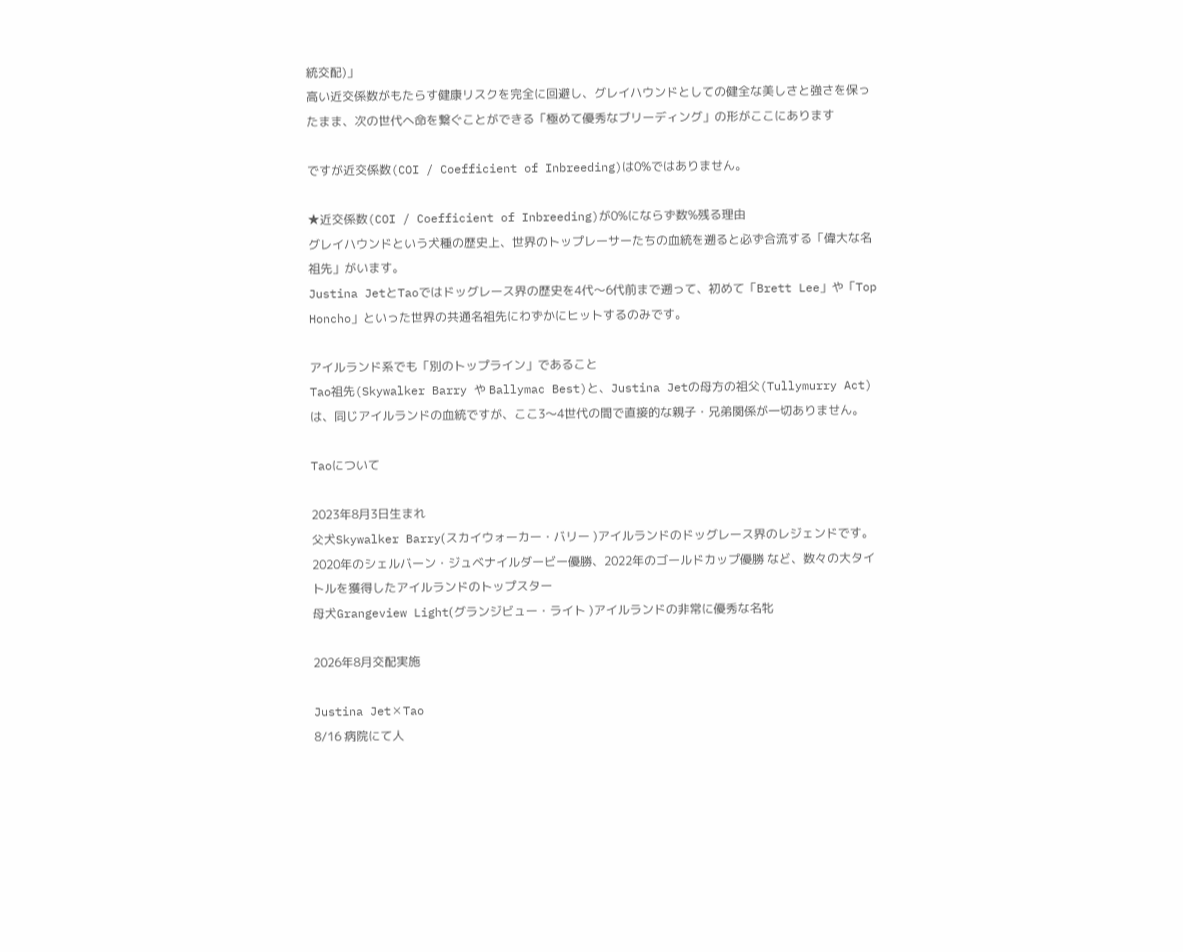統交配)」
高い近交係数がもたらす健康リスクを完全に回避し、グレイハウンドとしての健全な美しさと強さを保ったまま、次の世代へ命を繋ぐことができる「極めて優秀なブリーディング」の形がここにあります

ですが近交係数(COI / Coefficient of Inbreeding)は0%ではありません。

★近交係数(COI / Coefficient of Inbreeding)が0%にならず数%残る理由
グレイハウンドという犬種の歴史上、世界のトップレーサーたちの血統を遡ると必ず合流する「偉大な名祖先」がいます。
Justina JetとTaoではドッグレース界の歴史を4代〜6代前まで遡って、初めて「Brett Lee」や「Top Honcho」といった世界の共通名祖先にわずかにヒットするのみです。

アイルランド系でも「別のトップライン」であること
Tao祖先(Skywalker Barry や Ballymac Best)と、Justina Jetの母方の祖父(Tullymurry Act)は、同じアイルランドの血統ですが、ここ3〜4世代の間で直接的な親子・兄弟関係が一切ありません。

Taoについて

2023年8月3日生まれ
父犬Skywalker Barry(スカイウォーカー・バリー )アイルランドのドッグレース界のレジェンドです。2020年のシェルバーン・ジュベナイルダービー優勝、2022年のゴールドカップ優勝 など、数々の大タイトルを獲得したアイルランドのトップスター
母犬Grangeview Light(グランジビュー・ライト )アイルランドの非常に優秀な名牝

2026年8月交配実施

Justina Jet✕Tao
8/16 病院にて人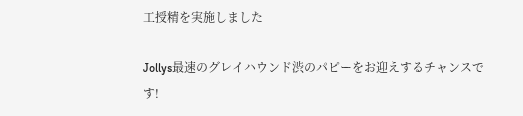工授精を実施しました

Jollys最速のグレイハウンド渋のパピーをお迎えするチャンスです!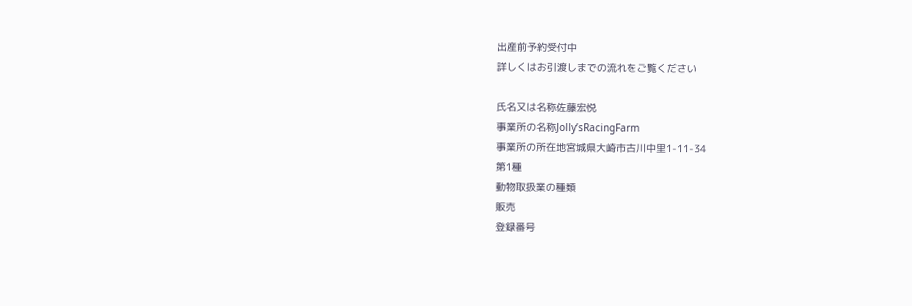出産前予約受付中
詳しくはお引渡しまでの流れをご覧ください

氏名又は名称佐藤宏悦
事業所の名称Jolly’sRacingFarm
事業所の所在地宮城県大崎市古川中里1-11-34
第1種
動物取扱業の種類
販売
登録番号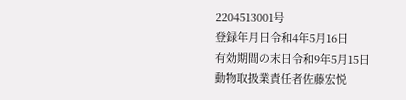2204513001号
登録年月日令和4年5月16日
有効期間の末日令和9年5月15日
動物取扱業責任者佐藤宏悦